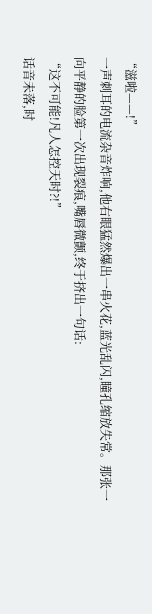“滋啦——!”
一声刺耳的电流杂音炸响,他右眼猛然爆出一串火花,蓝光乱闪,瞳孔缩放失常。那张一向平静的脸第一次出现裂痕,嘴唇微颤,终于挤出一句话:
“这不可能!凡人怎控天时?!”
话音未落,时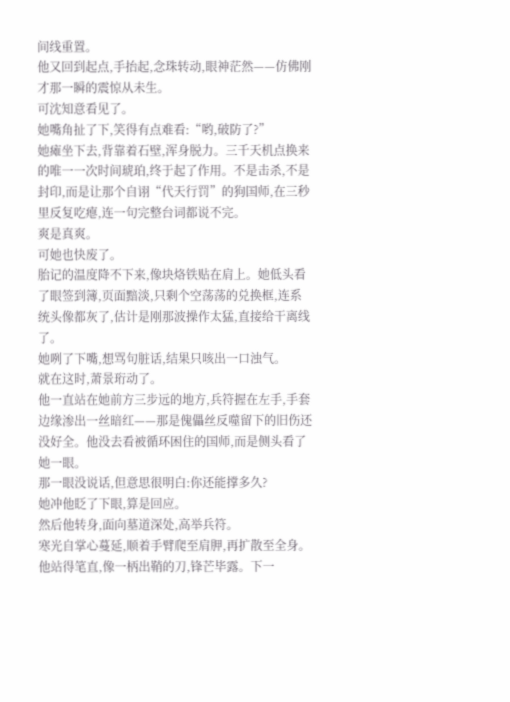间线重置。
他又回到起点,手抬起,念珠转动,眼神茫然——仿佛刚才那一瞬的震惊从未生。
可沈知意看见了。
她嘴角扯了下,笑得有点难看:“哟,破防了?”
她瘫坐下去,背靠着石壁,浑身脱力。三千天机点换来的唯一一次时间琥珀,终于起了作用。不是击杀,不是封印,而是让那个自诩“代天行罚”的狗国师,在三秒里反复吃瘪,连一句完整台词都说不完。
爽是真爽。
可她也快废了。
胎记的温度降不下来,像块烙铁贴在肩上。她低头看了眼签到簿,页面黯淡,只剩个空荡荡的兑换框,连系统头像都灰了,估计是刚那波操作太猛,直接给干离线了。
她咧了下嘴,想骂句脏话,结果只咳出一口浊气。
就在这时,萧景珩动了。
他一直站在她前方三步远的地方,兵符握在左手,手套边缘渗出一丝暗红——那是傀儡丝反噬留下的旧伤还没好全。他没去看被循环困住的国师,而是侧头看了她一眼。
那一眼没说话,但意思很明白:你还能撑多久?
她冲他眨了下眼,算是回应。
然后他转身,面向墓道深处,高举兵符。
寒光自掌心蔓延,顺着手臂爬至肩胛,再扩散至全身。他站得笔直,像一柄出鞘的刀,锋芒毕露。下一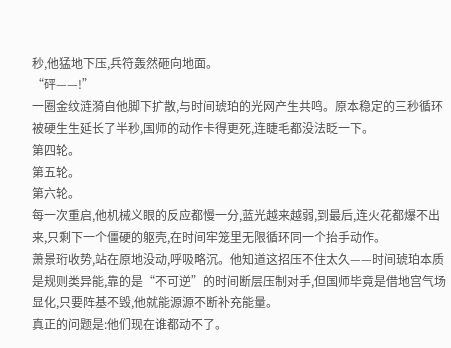秒,他猛地下压,兵符轰然砸向地面。
“砰——!”
一圈金纹涟漪自他脚下扩散,与时间琥珀的光网产生共鸣。原本稳定的三秒循环被硬生生延长了半秒,国师的动作卡得更死,连睫毛都没法眨一下。
第四轮。
第五轮。
第六轮。
每一次重启,他机械义眼的反应都慢一分,蓝光越来越弱,到最后,连火花都爆不出来,只剩下一个僵硬的躯壳,在时间牢笼里无限循环同一个抬手动作。
萧景珩收势,站在原地没动,呼吸略沉。他知道这招压不住太久——时间琥珀本质是规则类异能,靠的是“不可逆”的时间断层压制对手,但国师毕竟是借地宫气场显化,只要阵基不毁,他就能源源不断补充能量。
真正的问题是:他们现在谁都动不了。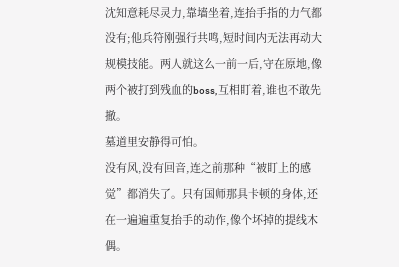沈知意耗尽灵力,靠墙坐着,连抬手指的力气都没有;他兵符刚强行共鸣,短时间内无法再动大规模技能。两人就这么一前一后,守在原地,像两个被打到残血的boss,互相盯着,谁也不敢先撤。
墓道里安静得可怕。
没有风,没有回音,连之前那种“被盯上的感觉”都消失了。只有国师那具卡顿的身体,还在一遍遍重复抬手的动作,像个坏掉的提线木偶。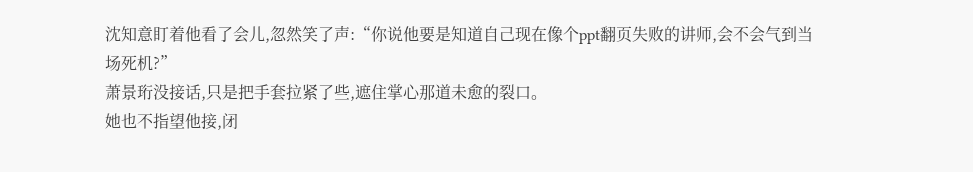沈知意盯着他看了会儿,忽然笑了声:“你说他要是知道自己现在像个ppt翻页失败的讲师,会不会气到当场死机?”
萧景珩没接话,只是把手套拉紧了些,遮住掌心那道未愈的裂口。
她也不指望他接,闭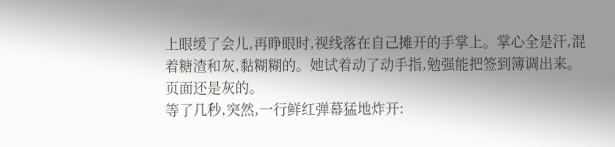上眼缓了会儿,再睁眼时,视线落在自己摊开的手掌上。掌心全是汗,混着糖渣和灰,黏糊糊的。她试着动了动手指,勉强能把签到簿调出来。
页面还是灰的。
等了几秒,突然,一行鲜红弹幕猛地炸开: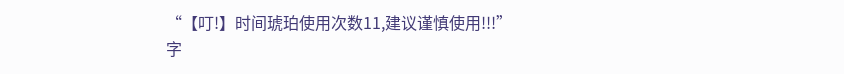“【叮!】时间琥珀使用次数11,建议谨慎使用!!!”
字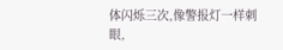体闪烁三次,像警报灯一样刺眼,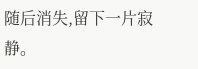随后消失,留下一片寂静。